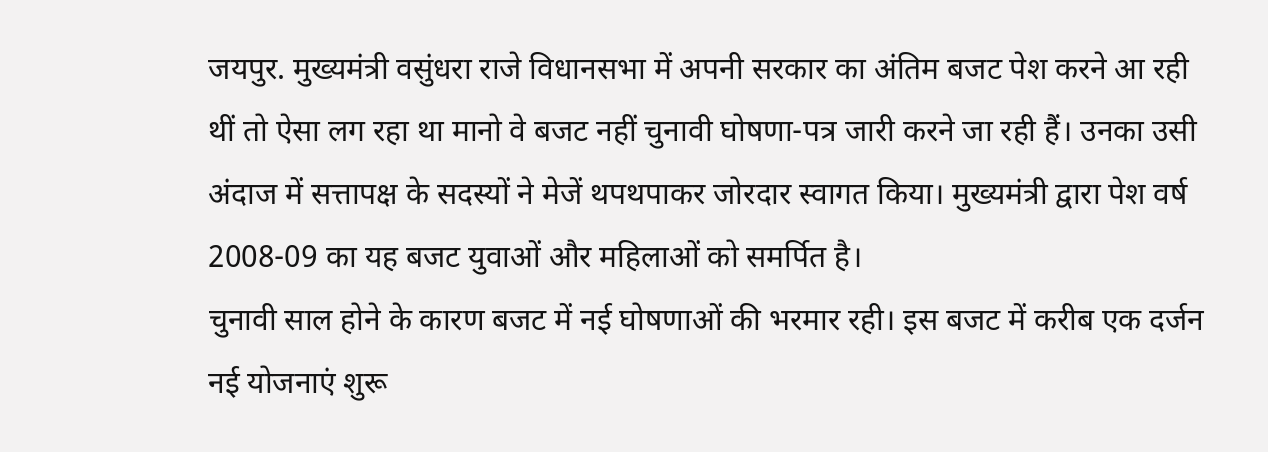जयपुर. मुख्यमंत्री वसुंधरा राजे विधानसभा में अपनी सरकार का अंतिम बजट पेश करने आ रही थीं तो ऐसा लग रहा था मानो वे बजट नहीं चुनावी घोषणा-पत्र जारी करने जा रही हैं। उनका उसी अंदाज में सत्तापक्ष के सदस्यों ने मेजें थपथपाकर जोरदार स्वागत किया। मुख्यमंत्री द्वारा पेश वर्ष 2008-09 का यह बजट युवाओं और महिलाओं को समर्पित है।
चुनावी साल होने के कारण बजट में नई घोषणाओं की भरमार रही। इस बजट में करीब एक दर्जन नई योजनाएं शुरू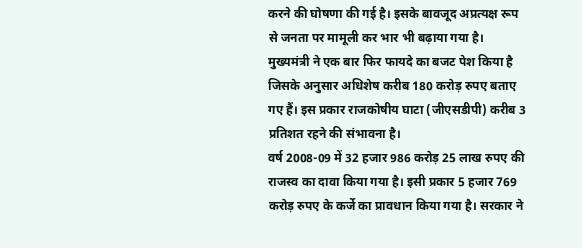करने की घोषणा की गई है। इसके बावजूद अप्रत्यक्ष रूप से जनता पर मामूली कर भार भी बढ़ाया गया है। मुख्यमंत्री ने एक बार फिर फायदे का बजट पेश किया है जिसके अनुसार अधिशेष करीब 180 करोड़ रुपए बताए गए हैं। इस प्रकार राजकोषीय घाटा (जीएसडीपी) करीब 3 प्रतिशत रहने की संभावना है।
वर्ष 2008-09 में 32 हजार 986 करोड़ 25 लाख रुपए की राजस्व का दावा किया गया है। इसी प्रकार 5 हजार 769 करोड़ रुपए के कर्जे का प्रावधान किया गया है। सरकार ने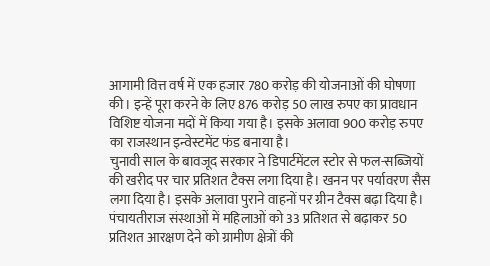आगामी वित्त वर्ष में एक हजार 780 करोड़ की योजनाओं की घोषणा की। इन्हें पूरा करने के लिए 876 करोड़ 50 लाख रुपए का प्रावधान विशिष्ट योजना मदों में किया गया है। इसके अलावा 900 करोड़ रुपए का राजस्थान इन्वेस्टमेंट फंड बनाया है।
चुनावी साल के बावजूद सरकार ने डिपार्टमेंटल स्टोर से फल-सब्जियों की खरीद पर चार प्रतिशत टैक्स लगा दिया है। खनन पर पर्यावरण सैस लगा दिया है। इसके अलावा पुराने वाहनों पर ग्रीन टैक्स बढ़ा दिया है। पंचायतीराज संस्थाओं में महिलाओं को 33 प्रतिशत से बढ़ाकर 50 प्रतिशत आरक्षण देने को ग्रामीण क्षेत्रों की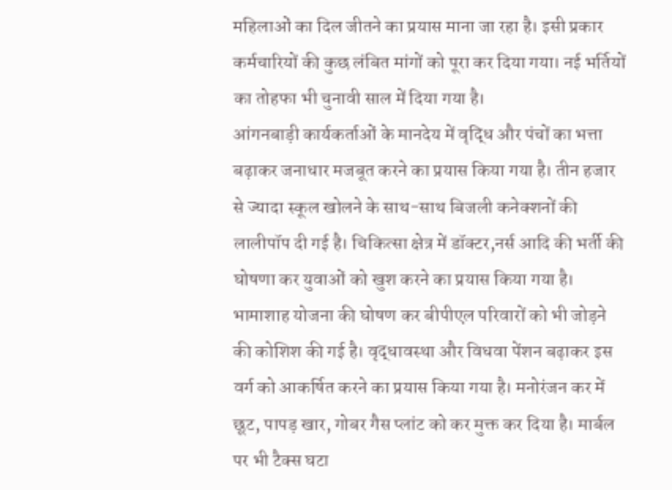महिलाओं का दिल जीतने का प्रयास माना जा रहा है। इसी प्रकार कर्मचारियों की कुछ लंबित मांगों को पूरा कर दिया गया। नई भर्तियों का तोहफा भी चुनावी साल में दिया गया है।
आंगनबाड़ी कार्यकर्ताओं के मानदेय में वृद्धि और पंचों का भत्ता बढ़ाकर जनाधार मजबूत करने का प्रयास किया गया है। तीन हजार से ज्यादा स्कूल खोलने के साथ-साथ बिजली कनेक्शनों की लालीपॉप दी गई है। चिकित्सा क्षेत्र में डॉक्टर,नर्स आदि की भर्ती की घोषणा कर युवाओं को खुश करने का प्रयास किया गया है। भामाशाह योजना की घोषण कर बीपीएल परिवारों को भी जोड़ने की कोशिश की गई है। वृद्धावस्था और विधवा पेंशन बढ़ाकर इस वर्ग को आकर्षित करने का प्रयास किया गया है। मनोरंजन कर में छूट, पापड़ खार, गोबर गैस प्लांट को कर मुक्त कर दिया है। मार्बल पर भी टैक्स घटा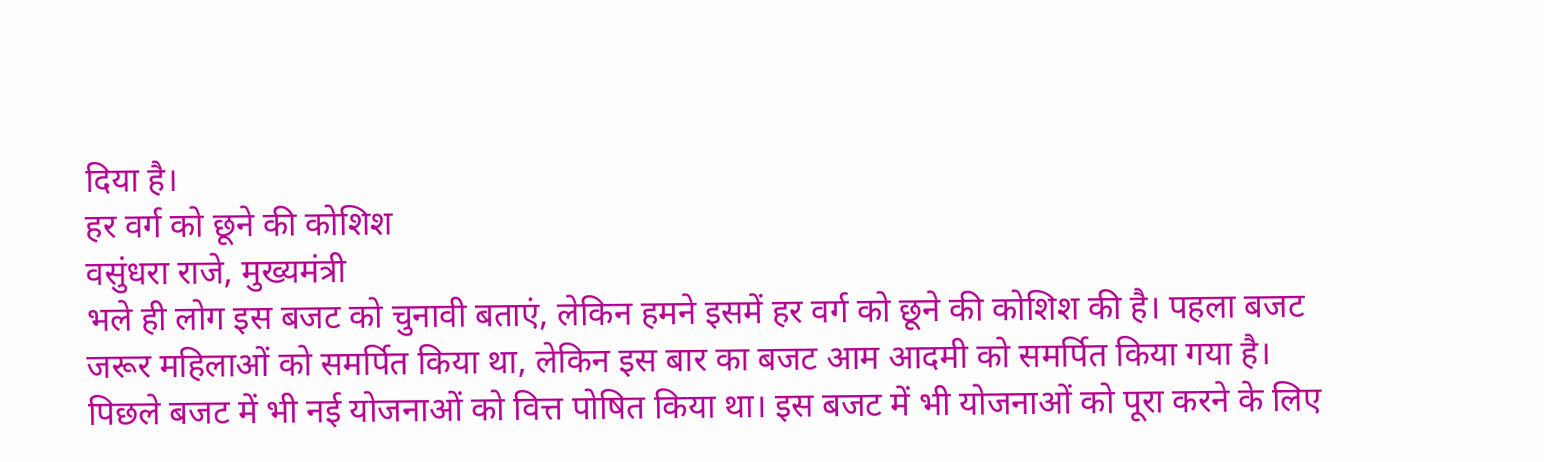दिया है।
हर वर्ग को छूने की कोशिश
वसुंधरा राजे, मुख्यमंत्री
भले ही लोग इस बजट को चुनावी बताएं, लेकिन हमने इसमें हर वर्ग को छूने की कोशिश की है। पहला बजट जरूर महिलाओं को समर्पित किया था, लेकिन इस बार का बजट आम आदमी को समर्पित किया गया है। पिछले बजट में भी नई योजनाओं को वित्त पोषित किया था। इस बजट में भी योजनाओं को पूरा करने के लिए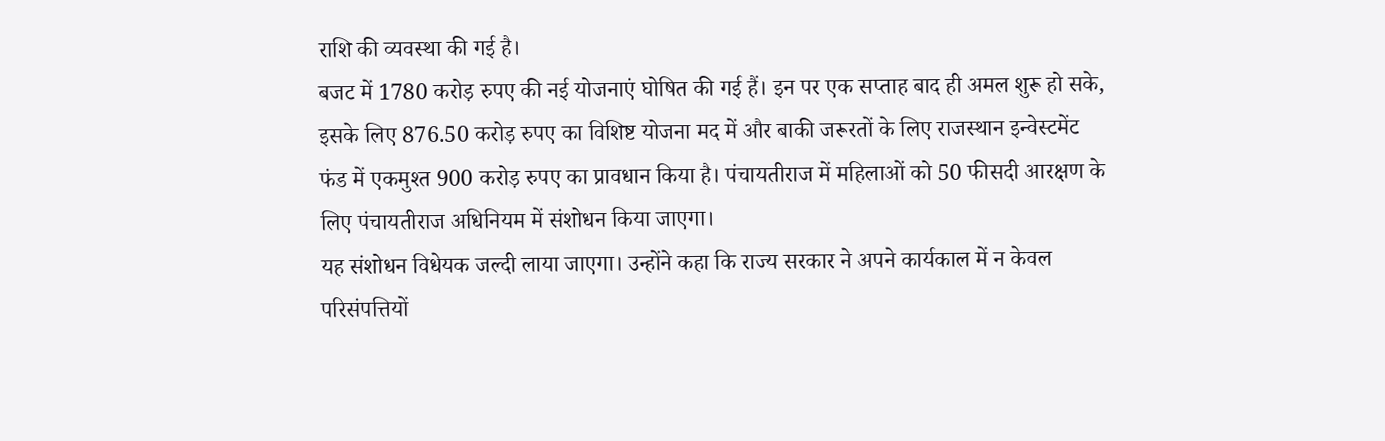राशि की व्यवस्था की गई है।
बजट में 1780 करोड़ रुपए की नई योजनाएं घोषित की गई हैं। इन पर एक सप्ताह बाद ही अमल शुरू हो सके, इसके लिए 876.50 करोड़ रुपए का विशिष्ट योजना मद में और बाकी जरूरतों के लिए राजस्थान इन्वेस्टमेंट फंड में एकमुश्त 900 करोड़ रुपए का प्रावधान किया है। पंचायतीराज में महिलाओं को 50 फीसदी आरक्षण के लिए पंचायतीराज अधिनियम में संशोधन किया जाएगा।
यह संशोधन विधेयक जल्दी लाया जाएगा। उन्होंने कहा कि राज्य सरकार ने अपने कार्यकाल में न केवल परिसंपत्तियों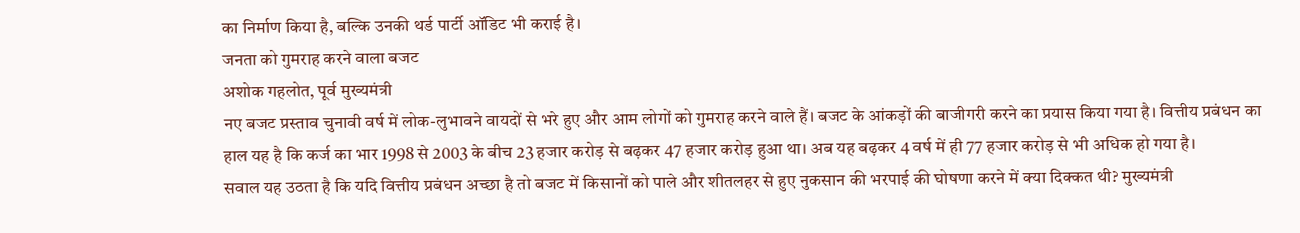का निर्माण किया है, बल्कि उनकी थर्ड पार्टी ऑडिट भी कराई है।
जनता को गुमराह करने वाला बजट
अशोक गहलोत, पूर्व मुख्यमंत्री
नए बजट प्रस्ताव चुनावी वर्ष में लोक-लुभावने वायदों से भरे हुए और आम लोगों को गुमराह करने वाले हैं। बजट के आंकड़ों की बाजीगरी करने का प्रयास किया गया है। वित्तीय प्रबंधन का हाल यह है कि कर्ज का भार 1998 से 2003 के बीच 23 हजार करोड़ से बढ़कर 47 हजार करोड़ हुआ था। अब यह बढ़कर 4 वर्ष में ही 77 हजार करोड़ से भी अधिक हो गया है।
सवाल यह उठता है कि यदि वित्तीय प्रबंधन अच्छा है तो बजट में किसानों को पाले और शीतलहर से हुए नुकसान की भरपाई की घोषणा करने में क्या दिक्कत थी? मुख्यमंत्री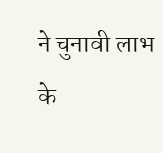ने चुनावी लाभ के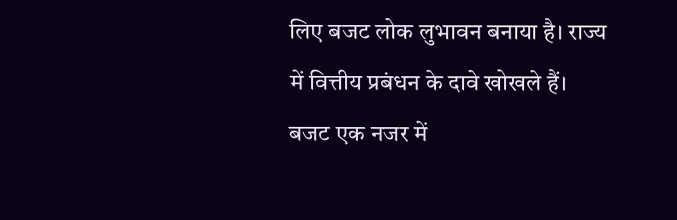लिए बजट लोक लुभावन बनाया है। राज्य में वित्तीय प्रबंधन के दावे खोखले हैं।
बजट एक नजर में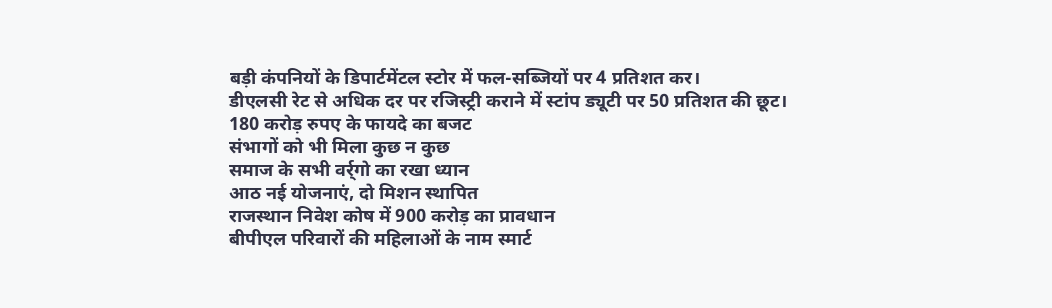बड़ी कंपनियों के डिपार्टमेंटल स्टोर में फल-सब्जियों पर 4 प्रतिशत कर।
डीएलसी रेट से अधिक दर पर रजिस्ट्री कराने में स्टांप ड्यूटी पर 50 प्रतिशत की छूट।
180 करोड़ रुपए के फायदे का बजट
संभागों को भी मिला कुछ न कुछ
समाज के सभी वर्र्गो का रखा ध्यान
आठ नई योजनाएं, दो मिशन स्थापित
राजस्थान निवेश कोष में 900 करोड़ का प्रावधान
बीपीएल परिवारों की महिलाओं के नाम स्मार्ट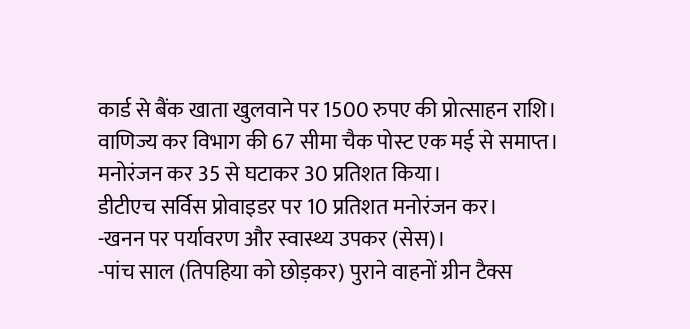कार्ड से बैंक खाता खुलवाने पर 1500 रुपए की प्रोत्साहन राशि।
वाणिज्य कर विभाग की 67 सीमा चैक पोस्ट एक मई से समाप्त।
मनोरंजन कर 35 से घटाकर 30 प्रतिशत किया।
डीटीएच सर्विस प्रोवाइडर पर 10 प्रतिशत मनोरंजन कर।
-खनन पर पर्यावरण और स्वास्थ्य उपकर (सेस)।
-पांच साल (तिपहिया को छोड़कर) पुराने वाहनों ग्रीन टैक्स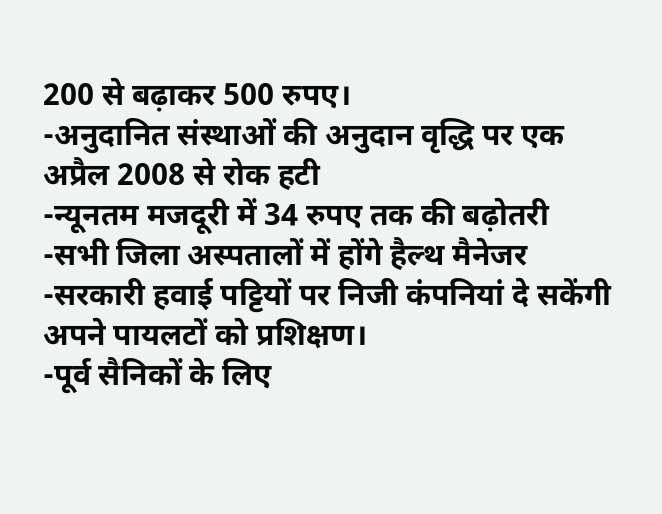200 से बढ़ाकर 500 रुपए।
-अनुदानित संस्थाओं की अनुदान वृद्धि पर एक अप्रैल 2008 से रोक हटी
-न्यूनतम मजदूरी में 34 रुपए तक की बढ़ोतरी
-सभी जिला अस्पतालों में होंगे हैल्थ मैनेजर
-सरकारी हवाई पट्टियों पर निजी कंपनियां दे सकेंगी अपने पायलटों को प्रशिक्षण।
-पूर्व सैनिकों के लिए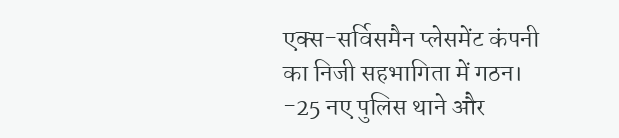एक्स-सर्विसमैन प्लेसमेंट कंपनी का निजी सहभागिता में गठन।
-25 नए पुलिस थाने और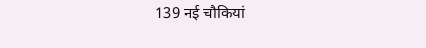139 नई चौकियां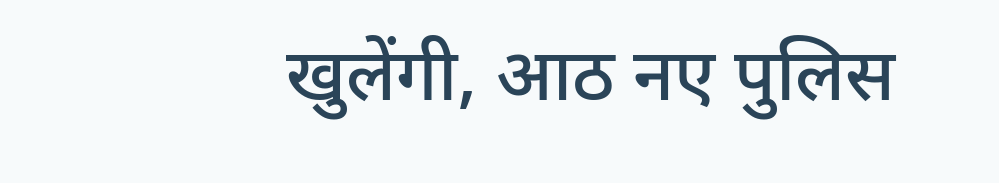खुलेंगी, आठ नए पुलिस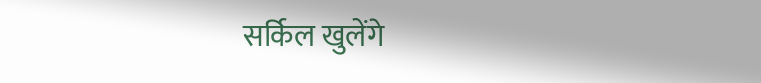सर्किल खुलेंगे